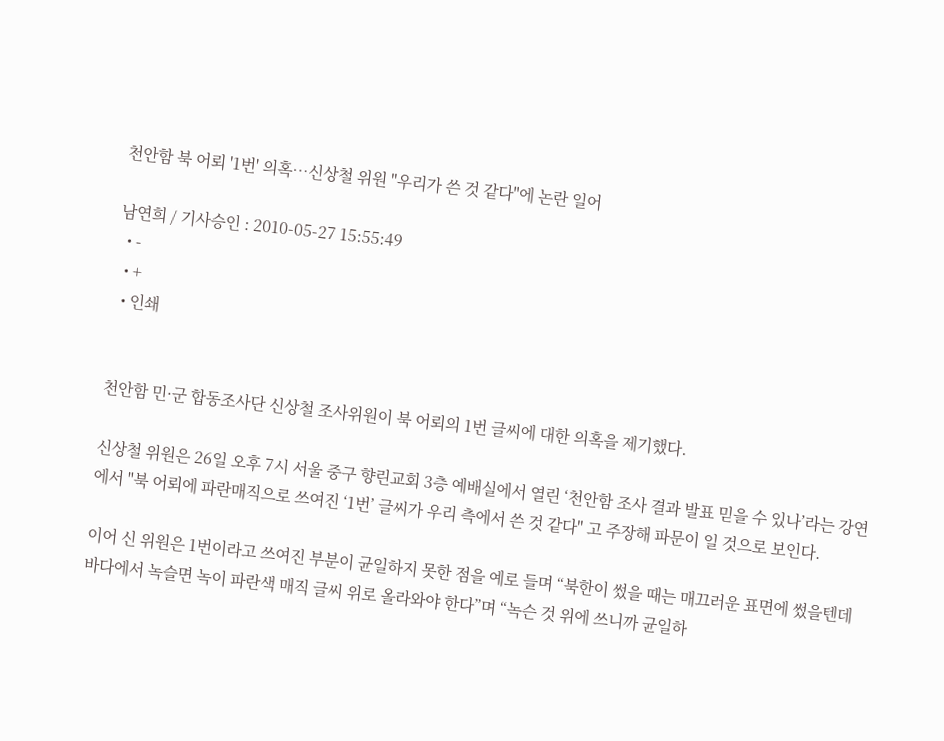천안함 북 어뢰 '1번' 의혹…신상철 위원 "우리가 쓴 것 같다"에 논란 일어

남연희 / 기사승인 : 2010-05-27 15:55:49
  • -
  • +
  • 인쇄


천안함 민·군 합동조사단 신상철 조사위원이 북 어뢰의 1번 글씨에 대한 의혹을 제기했다.

신상철 위원은 26일 오후 7시 서울 중구 향린교회 3층 예배실에서 열린 ‘천안함 조사 결과 발표 믿을 수 있나’라는 강연에서 "북 어뢰에 파란매직으로 쓰여진 ‘1번’ 글씨가 우리 측에서 쓴 것 같다" 고 주장해 파문이 일 것으로 보인다.

이어 신 위원은 1번이라고 쓰여진 부분이 균일하지 못한 점을 예로 들며 “북한이 썼을 때는 매끄러운 표면에 썼을텐데 바다에서 녹슬면 녹이 파란색 매직 글씨 위로 올라와야 한다”며 “녹슨 것 위에 쓰니까 균일하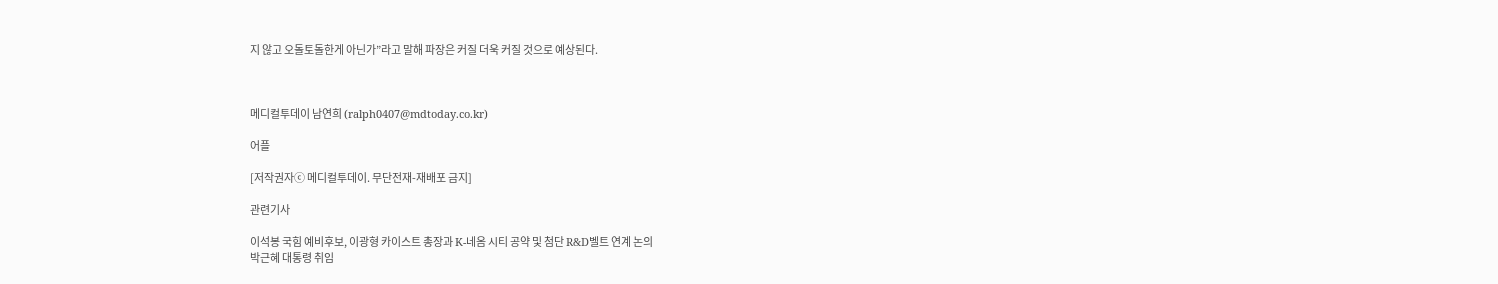지 않고 오돌토돌한게 아닌가”라고 말해 파장은 커질 더욱 커질 것으로 예상된다.



메디컬투데이 남연희 (ralph0407@mdtoday.co.kr)

어플

[저작권자ⓒ 메디컬투데이. 무단전재-재배포 금지]

관련기사

이석봉 국힘 예비후보, 이광형 카이스트 총장과 K-네옴 시티 공약 및 첨단 R&D벨트 연계 논의
박근혜 대통령 취임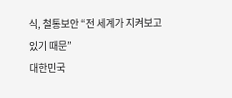식, 철통보안 “전 세계가 지켜보고 있기 때문”
대한민국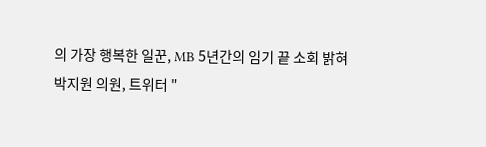의 가장 행복한 일꾼, MB 5년간의 임기 끝 소회 밝혀
박지원 의원, 트위터 "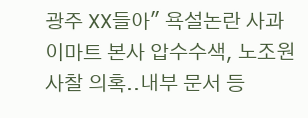광주 XX들아" 욕설논란 사과
이마트 본사 압수수색, 노조원 사찰 의혹..내부 문서 등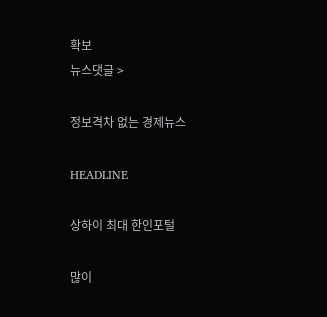확보
뉴스댓글 >

정보격차 없는 경제뉴스

HEADLINE

상하이 최대 한인포털

많이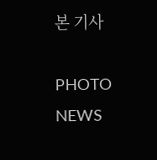본 기사

PHOTO NEWS